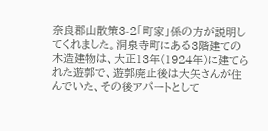奈良郡山散策3-2「町家」係の方が説明してくれました。洞泉寺町にある3階建ての木造建物は、大正13年(1924年)に建てられた遊郭で、遊郭廃止後は大矢さんが住んでいた、その後アパートとして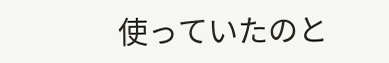使っていたのと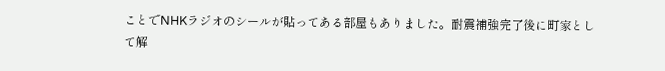ことでNHKラジオのシールが貼ってある部屋もありました。耐震補強完了後に町家として解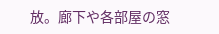放。廊下や各部屋の窓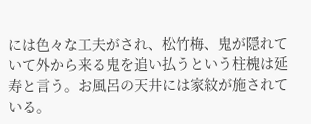には色々な工夫がされ、松竹梅、鬼が隠れていて外から来る鬼を追い払うという柱槐は延寿と言う。お風呂の天井には家紋が施されている。